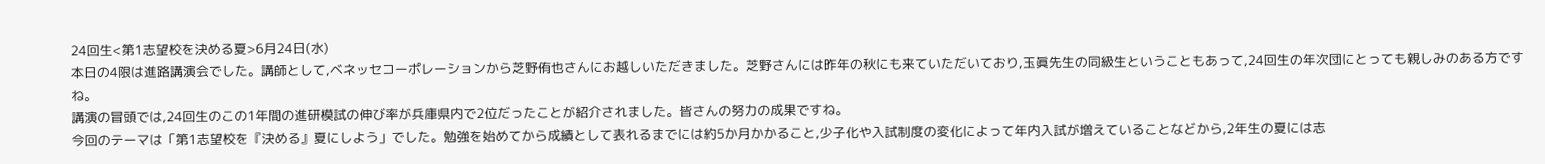24回生<第1志望校を決める夏>6月24日(水)
本日の4限は進路講演会でした。講師として,ベネッセコーポレーションから芝野侑也さんにお越しいただきました。芝野さんには昨年の秋にも来ていただいており,玉眞先生の同級生ということもあって,24回生の年次団にとっても親しみのある方ですね。
講演の冒頭では,24回生のこの1年間の進研模試の伸び率が兵庫県内で2位だったことが紹介されました。皆さんの努力の成果ですね。
今回のテーマは「第1志望校を『決める』夏にしよう」でした。勉強を始めてから成績として表れるまでには約5か月かかること,少子化や入試制度の変化によって年内入試が増えていることなどから,2年生の夏には志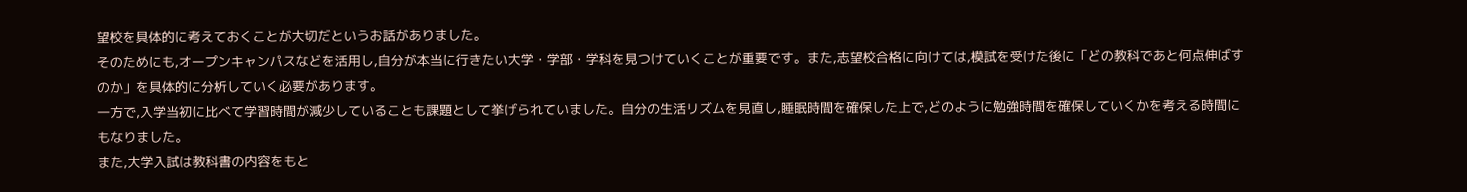望校を具体的に考えておくことが大切だというお話がありました。
そのためにも,オープンキャンパスなどを活用し,自分が本当に行きたい大学・学部・学科を見つけていくことが重要です。また,志望校合格に向けては,模試を受けた後に「どの教科であと何点伸ばすのか」を具体的に分析していく必要があります。
一方で,入学当初に比べて学習時間が減少していることも課題として挙げられていました。自分の生活リズムを見直し,睡眠時間を確保した上で,どのように勉強時間を確保していくかを考える時間にもなりました。
また,大学入試は教科書の内容をもと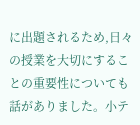に出題されるため,日々の授業を大切にすることの重要性についても話がありました。小テ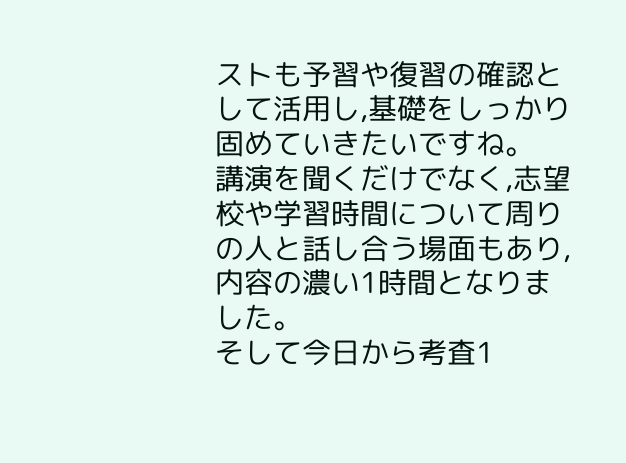ストも予習や復習の確認として活用し,基礎をしっかり固めていきたいですね。
講演を聞くだけでなく,志望校や学習時間について周りの人と話し合う場面もあり,内容の濃い1時間となりました。
そして今日から考査1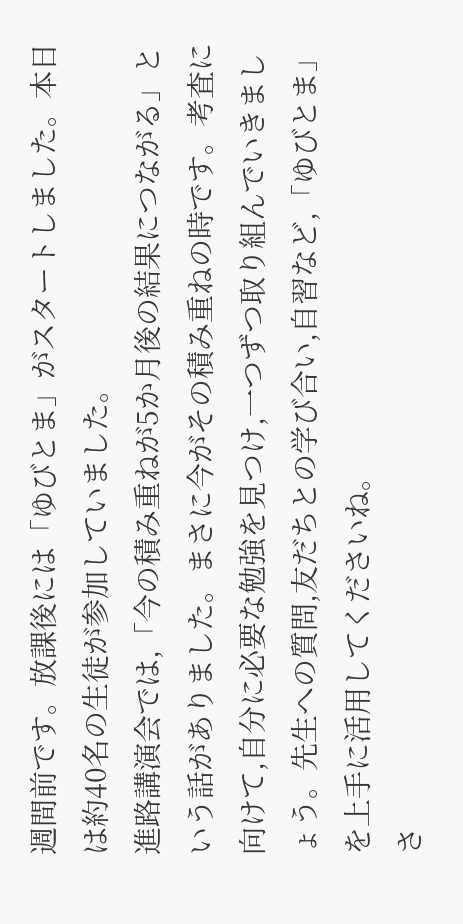週間前です。放課後には「ゆびとま」がスタートしました。本日は約40名の生徒が参加していました。
進路講演会では,「今の積み重ねが5か月後の結果につながる」という話がありました。まさに今がその積み重ねの時です。考査に向けて,自分に必要な勉強を見つけ,一つずつ取り組んでいきましょう。先生への質問,友だちとの学び合い,自習など,「ゆびとま」を上手に活用してくださいね。
さ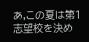あ,この夏は第1志望校を決め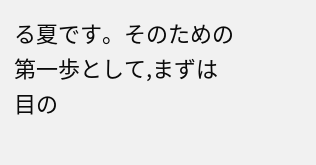る夏です。そのための第一歩として,まずは目の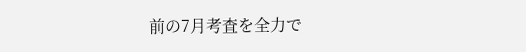前の7月考査を全力で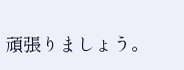頑張りましょう。